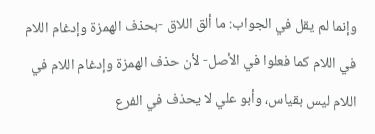وإنما لم يقل في الجواب: ما ألق اللاق -بحذف الهمزة وإدغام اللام في اللام كما فعلوا في الأصل- لأن حذف الهمزة وإدغام اللام في اللام ليس بقياس، وأبو علي لا يحذف في الفرع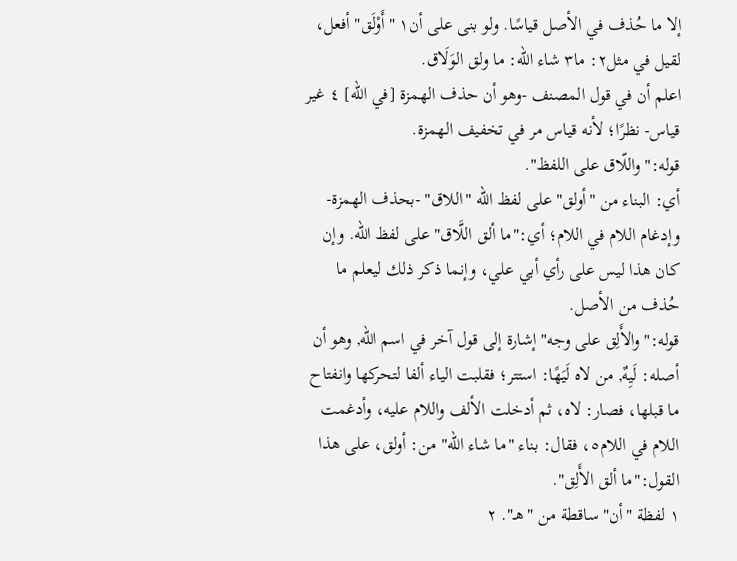إلا ما حُذف في الأصل قياسًا. ولو بنى على أن١ "أَوْلَق" أفعل، لقيل في مثل٢: ما٣ شاء الله: ما ولق الوَلَاق.
اعلم أن في قول المصنف -وهو أن حذف الهمزة [في الله] ٤ غير قياس- نظرًا؛ لأنه قياس مر في تخفيف الهمزة.
قوله:"واللّاق على اللفظ".
أي: البناء من "أولق" على لفظ الله "اللاق" -بحذف الهمزة- وإدغام اللام في اللام؛ أي:"ما ألق اللَّاق" على لفظ الله. وإن كان هذا ليس على رأي أبي علي، وإنما ذكر ذلك ليعلم ما حُذف من الأصل.
قوله:"والأَلِق على وجه" إشارة إلى قول آخر في اسم الله, وهو أن أصله: لَيِهٌ, من لاه لَيَهًا: استتر؛ فقلبت الياء ألفا لتحركها وانفتاح ما قبلها، فصار: لاه، ثم أدخلت الألف واللام عليه، وأدغمت اللام في اللام٥، فقال: بناء "ما شاء الله" من: أولق، على هذا القول:"ما ألق الأَلِق".
١ لفظة "أن" ساقطة من "هـ". ٢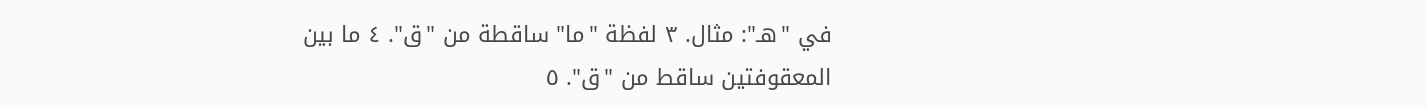في "هـ": مثال. ٣ لفظة "ما" ساقطة من "ق". ٤ ما بين المعقوفتين ساقط من "ق". ٥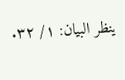ينظر البيان: ١/ ٣٢.